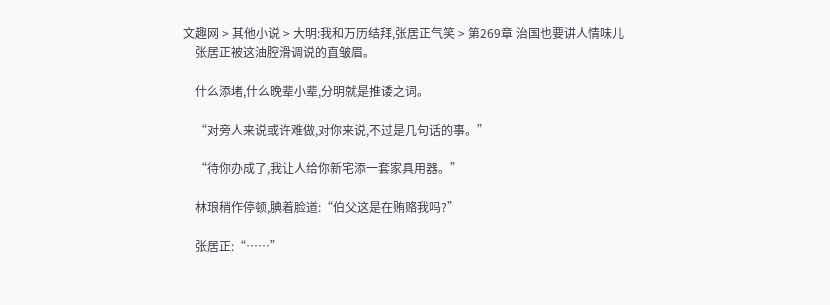文趣网 > 其他小说 > 大明:我和万历结拜,张居正气笑 > 第269章 治国也要讲人情味儿
    张居正被这油腔滑调说的直皱眉。

    什么添堵,什么晚辈小辈,分明就是推诿之词。

    “对旁人来说或许难做,对你来说,不过是几句话的事。”

    “待你办成了,我让人给你新宅添一套家具用器。”

    林琅稍作停顿,腆着脸道:“伯父这是在贿赂我吗?”

    张居正:“……”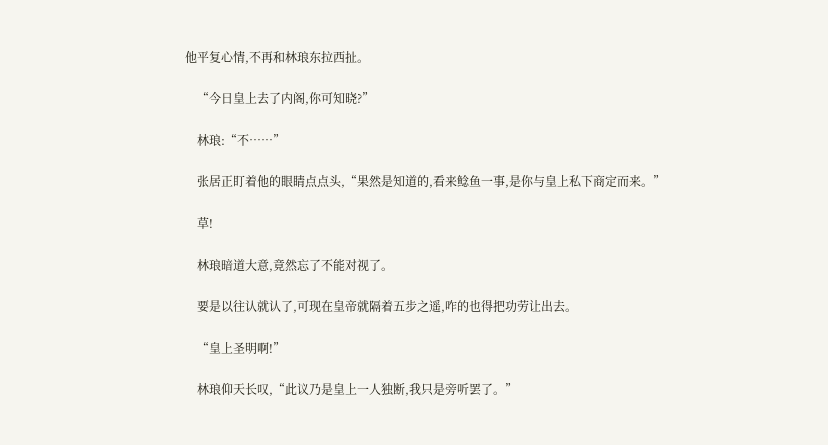他平复心情,不再和林琅东拉西扯。

    “今日皇上去了内阁,你可知晓?”

    林琅:“不……”

    张居正盯着他的眼睛点点头,“果然是知道的,看来鲶鱼一事,是你与皇上私下商定而来。”

    草!

    林琅暗道大意,竟然忘了不能对视了。

    要是以往认就认了,可现在皇帝就隔着五步之遥,咋的也得把功劳让出去。

    “皇上圣明啊!”

    林琅仰天长叹,“此议乃是皇上一人独断,我只是旁听罢了。”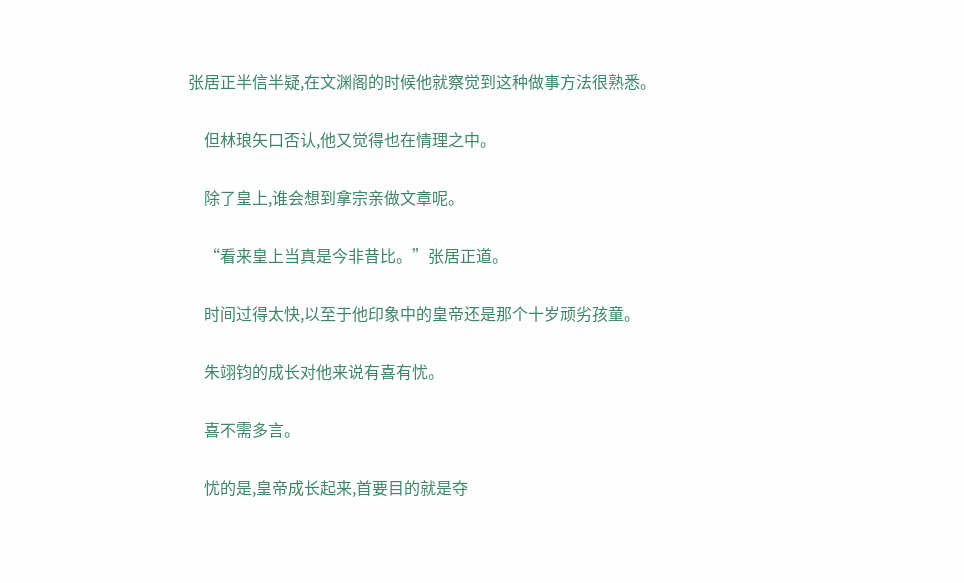张居正半信半疑,在文渊阁的时候他就察觉到这种做事方法很熟悉。

    但林琅矢口否认,他又觉得也在情理之中。

    除了皇上,谁会想到拿宗亲做文章呢。

    “看来皇上当真是今非昔比。”张居正道。

    时间过得太快,以至于他印象中的皇帝还是那个十岁顽劣孩童。

    朱翊钧的成长对他来说有喜有忧。

    喜不需多言。

    忧的是,皇帝成长起来,首要目的就是夺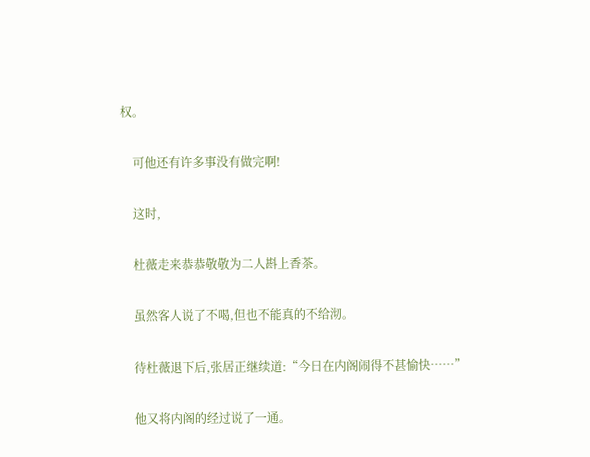权。

    可他还有许多事没有做完啊!

    这时,

    杜薇走来恭恭敬敬为二人斟上香茶。

    虽然客人说了不喝,但也不能真的不给沏。

    待杜薇退下后,张居正继续道:“今日在内阁闹得不甚愉快……”

    他又将内阁的经过说了一通。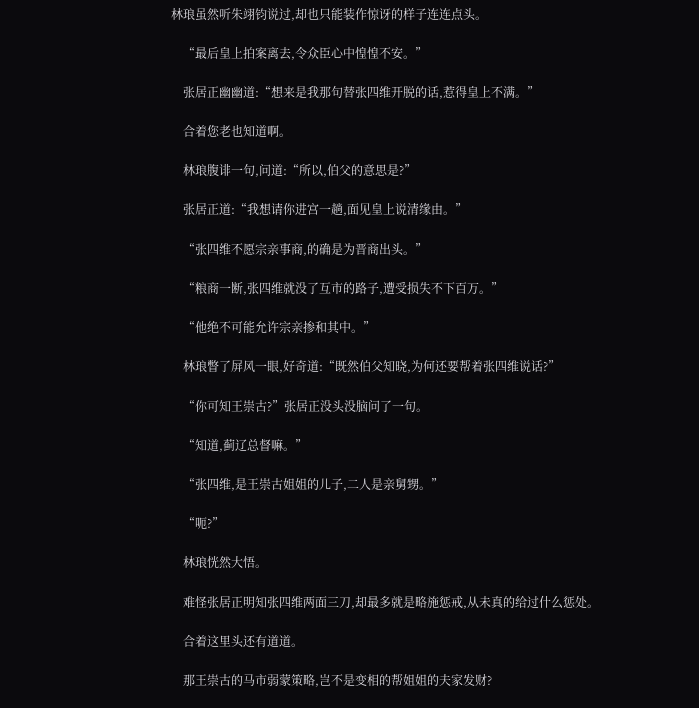林琅虽然听朱翊钧说过,却也只能装作惊讶的样子连连点头。

    “最后皇上拍案离去,令众臣心中惶惶不安。”

    张居正幽幽道:“想来是我那句替张四维开脱的话,惹得皇上不满。”

    合着您老也知道啊。

    林琅腹诽一句,问道:“所以,伯父的意思是?”

    张居正道:“我想请你进宫一趟,面见皇上说清缘由。”

    “张四维不愿宗亲事商,的确是为晋商出头。”

    “粮商一断,张四维就没了互市的路子,遭受损失不下百万。”

    “他绝不可能允许宗亲掺和其中。”

    林琅瞥了屏风一眼,好奇道:“既然伯父知晓,为何还要帮着张四维说话?”

    “你可知王崇古?”张居正没头没脑问了一句。

    “知道,蓟辽总督嘛。”

    “张四维,是王崇古姐姐的儿子,二人是亲舅甥。”

    “呃?”

    林琅恍然大悟。

    难怪张居正明知张四维两面三刀,却最多就是略施惩戒,从未真的给过什么惩处。

    合着这里头还有道道。

    那王崇古的马市弱蒙策略,岂不是变相的帮姐姐的夫家发财?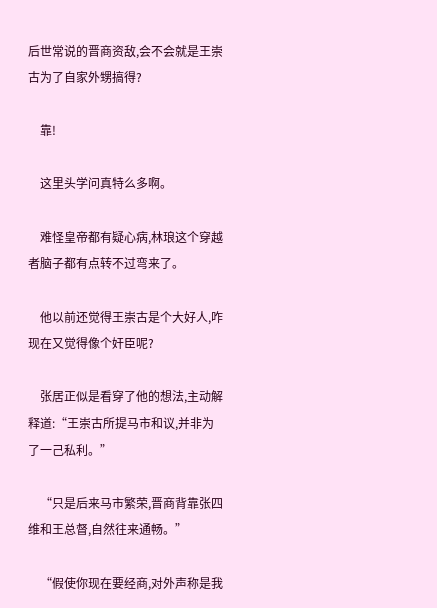后世常说的晋商资敌,会不会就是王崇古为了自家外甥搞得?

    靠!

    这里头学问真特么多啊。

    难怪皇帝都有疑心病,林琅这个穿越者脑子都有点转不过弯来了。

    他以前还觉得王崇古是个大好人,咋现在又觉得像个奸臣呢?

    张居正似是看穿了他的想法,主动解释道:“王崇古所提马市和议,并非为了一己私利。”

    “只是后来马市繁荣,晋商背靠张四维和王总督,自然往来通畅。”

    “假使你现在要经商,对外声称是我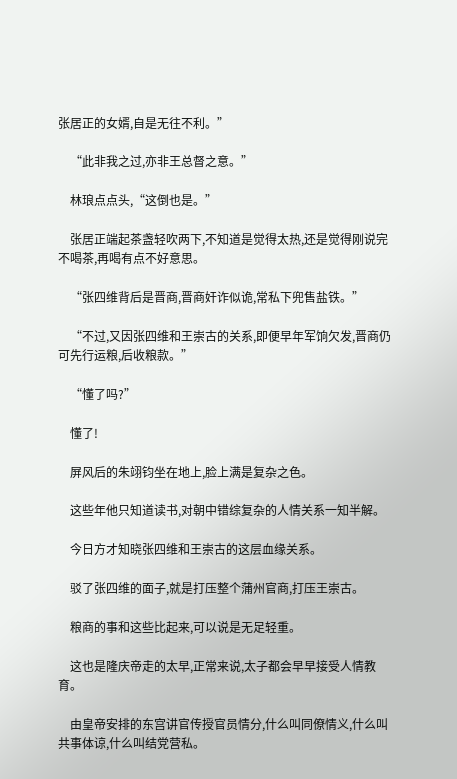张居正的女婿,自是无往不利。”

    “此非我之过,亦非王总督之意。”

    林琅点点头,“这倒也是。”

    张居正端起茶盏轻吹两下,不知道是觉得太热,还是觉得刚说完不喝茶,再喝有点不好意思。

    “张四维背后是晋商,晋商奸诈似诡,常私下兜售盐铁。”

    “不过,又因张四维和王崇古的关系,即便早年军饷欠发,晋商仍可先行运粮,后收粮款。”

    “懂了吗?”

    懂了!

    屏风后的朱翊钧坐在地上,脸上满是复杂之色。

    这些年他只知道读书,对朝中错综复杂的人情关系一知半解。

    今日方才知晓张四维和王崇古的这层血缘关系。

    驳了张四维的面子,就是打压整个蒲州官商,打压王崇古。

    粮商的事和这些比起来,可以说是无足轻重。

    这也是隆庆帝走的太早,正常来说,太子都会早早接受人情教育。

    由皇帝安排的东宫讲官传授官员情分,什么叫同僚情义,什么叫共事体谅,什么叫结党营私。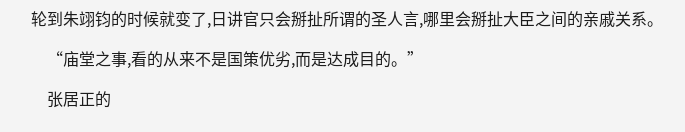轮到朱翊钧的时候就变了,日讲官只会掰扯所谓的圣人言,哪里会掰扯大臣之间的亲戚关系。

    “庙堂之事,看的从来不是国策优劣,而是达成目的。”

    张居正的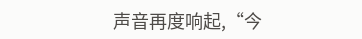声音再度响起,“今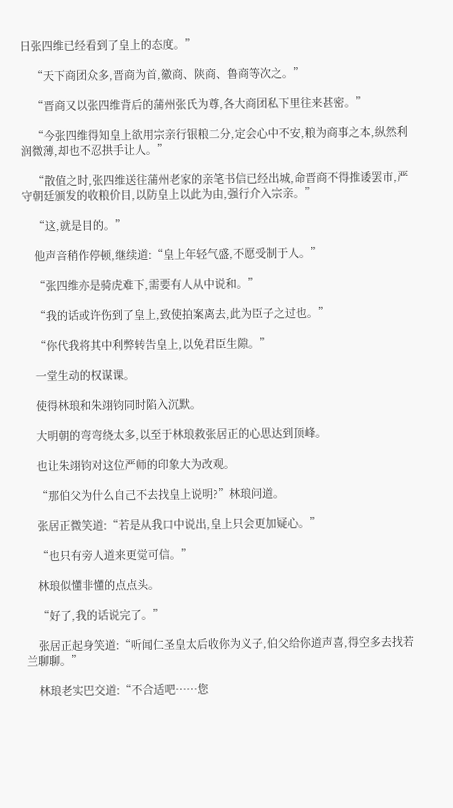日张四维已经看到了皇上的态度。”

    “天下商团众多,晋商为首,徽商、陕商、鲁商等次之。”

    “晋商又以张四维背后的蒲州张氏为尊,各大商团私下里往来甚密。”

    “今张四维得知皇上欲用宗亲行银粮二分,定会心中不安,粮为商事之本,纵然利润微薄,却也不忍拱手让人。”

    “散值之时,张四维送往蒲州老家的亲笔书信已经出城,命晋商不得推诿罢市,严守朝廷颁发的收粮价目,以防皇上以此为由,强行介入宗亲。”

    “这,就是目的。”

    他声音稍作停顿,继续道:“皇上年轻气盛,不愿受制于人。”

    “张四维亦是骑虎难下,需要有人从中说和。”

    “我的话或许伤到了皇上,致使拍案离去,此为臣子之过也。”

    “你代我将其中利弊转告皇上,以免君臣生隙。”

    一堂生动的权谋课。

    使得林琅和朱翊钧同时陷入沉默。

    大明朝的弯弯绕太多,以至于林琅救张居正的心思达到顶峰。

    也让朱翊钧对这位严师的印象大为改观。

    “那伯父为什么自己不去找皇上说明?”林琅问道。

    张居正微笑道:“若是从我口中说出,皇上只会更加疑心。”

    “也只有旁人道来更觉可信。”

    林琅似懂非懂的点点头。

    “好了,我的话说完了。”

    张居正起身笑道:“听闻仁圣皇太后收你为义子,伯父给你道声喜,得空多去找若兰聊聊。”

    林琅老实巴交道:“不合适吧……您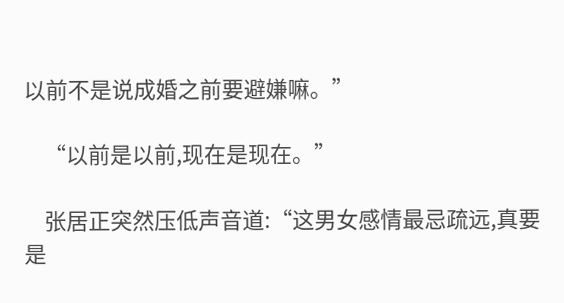以前不是说成婚之前要避嫌嘛。”

    “以前是以前,现在是现在。”

    张居正突然压低声音道:“这男女感情最忌疏远,真要是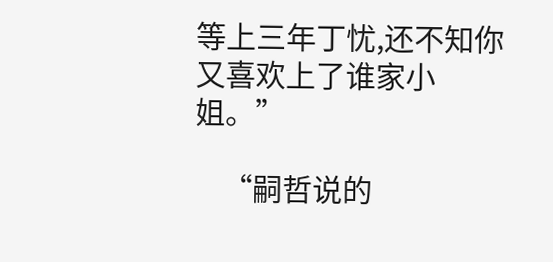等上三年丁忧,还不知你又喜欢上了谁家小姐。”

    “嗣哲说的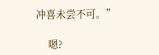冲喜未尝不可。”

    嗯?